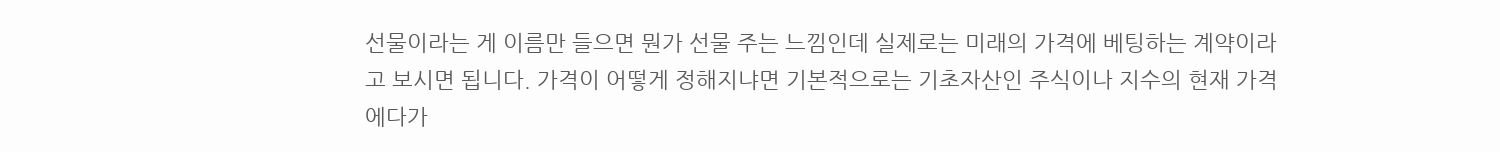선물이라는 게 이름만 들으면 뭔가 선물 주는 느낌인데 실제로는 미래의 가격에 베팅하는 계약이라고 보시면 됩니다. 가격이 어떻게 정해지냐면 기본적으로는 기초자산인 주식이나 지수의 현재 가격에다가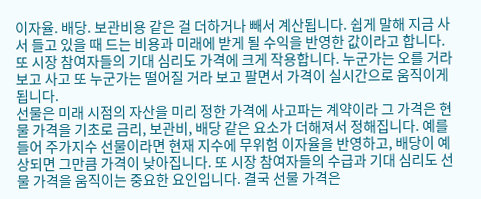이자율. 배당. 보관비용 같은 걸 더하거나 빼서 계산됩니다. 쉽게 말해 지금 사서 들고 있을 때 드는 비용과 미래에 받게 될 수익을 반영한 값이라고 합니다. 또 시장 참여자들의 기대 심리도 가격에 크게 작용합니다. 누군가는 오를 거라 보고 사고 또 누군가는 떨어질 거라 보고 팔면서 가격이 실시간으로 움직이게 됩니다.
선물은 미래 시점의 자산을 미리 정한 가격에 사고파는 계약이라 그 가격은 현물 가격을 기초로 금리, 보관비, 배당 같은 요소가 더해져서 정해집니다. 예를 들어 주가지수 선물이라면 현재 지수에 무위험 이자율을 반영하고, 배당이 예상되면 그만큼 가격이 낮아집니다. 또 시장 참여자들의 수급과 기대 심리도 선물 가격을 움직이는 중요한 요인입니다. 결국 선물 가격은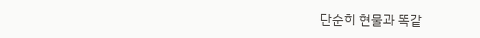단순히 현물과 똑같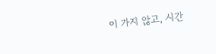이 가지 않고, 시간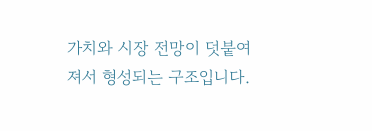가치와 시장 전망이 덧붙여져서 형성되는 구조입니다.